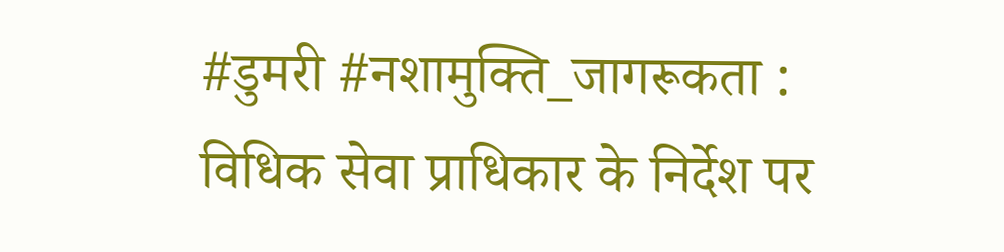#डुमरी #नशामुक्ति_जागरूकता : विधिक सेवा प्राधिकार के निर्देश पर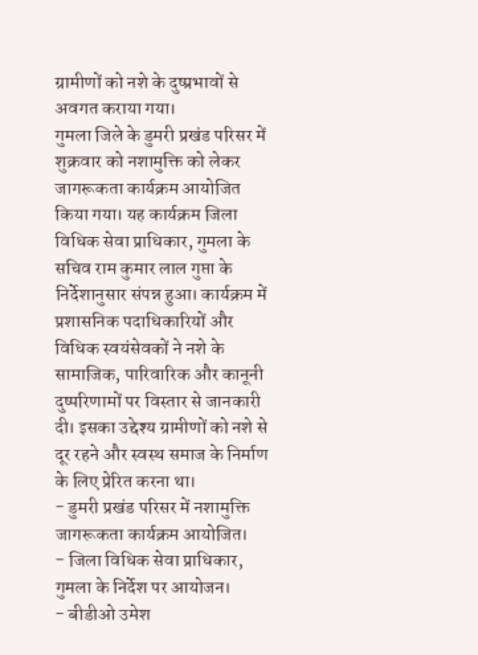ग्रामीणों को नशे के दुष्प्रभावों से अवगत कराया गया।
गुमला जिले के डुमरी प्रखंड परिसर में शुक्रवार को नशामुक्ति को लेकर जागरूकता कार्यक्रम आयोजित किया गया। यह कार्यक्रम जिला विधिक सेवा प्राधिकार, गुमला के सचिव राम कुमार लाल गुप्ता के निर्देशानुसार संपन्न हुआ। कार्यक्रम में प्रशासनिक पदाधिकारियों और विधिक स्वयंसेवकों ने नशे के सामाजिक, पारिवारिक और कानूनी दुष्परिणामों पर विस्तार से जानकारी दी। इसका उद्देश्य ग्रामीणों को नशे से दूर रहने और स्वस्थ समाज के निर्माण के लिए प्रेरित करना था।
- डुमरी प्रखंड परिसर में नशामुक्ति जागरूकता कार्यक्रम आयोजित।
- जिला विधिक सेवा प्राधिकार, गुमला के निर्देश पर आयोजन।
- बीडीओ उमेश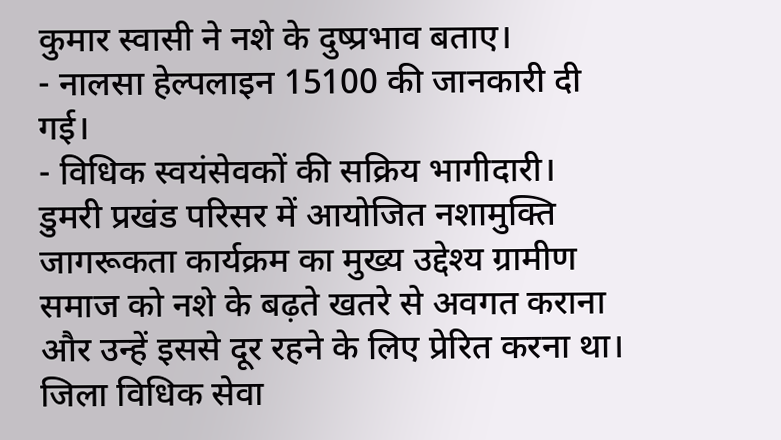कुमार स्वासी ने नशे के दुष्प्रभाव बताए।
- नालसा हेल्पलाइन 15100 की जानकारी दी गई।
- विधिक स्वयंसेवकों की सक्रिय भागीदारी।
डुमरी प्रखंड परिसर में आयोजित नशामुक्ति जागरूकता कार्यक्रम का मुख्य उद्देश्य ग्रामीण समाज को नशे के बढ़ते खतरे से अवगत कराना और उन्हें इससे दूर रहने के लिए प्रेरित करना था। जिला विधिक सेवा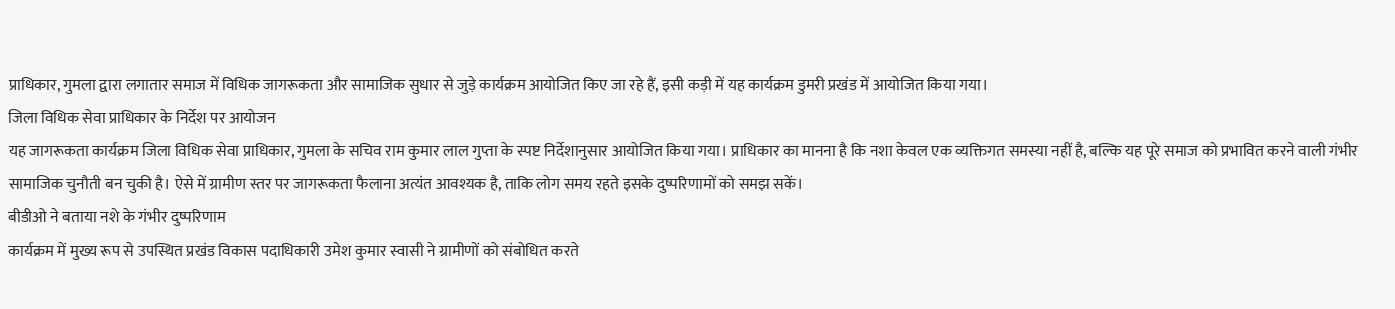प्राधिकार, गुमला द्वारा लगातार समाज में विधिक जागरूकता और सामाजिक सुधार से जुड़े कार्यक्रम आयोजित किए जा रहे हैं, इसी कड़ी में यह कार्यक्रम डुमरी प्रखंड में आयोजित किया गया।
जिला विधिक सेवा प्राधिकार के निर्देश पर आयोजन
यह जागरूकता कार्यक्रम जिला विधिक सेवा प्राधिकार, गुमला के सचिव राम कुमार लाल गुप्ता के स्पष्ट निर्देशानुसार आयोजित किया गया। प्राधिकार का मानना है कि नशा केवल एक व्यक्तिगत समस्या नहीं है, बल्कि यह पूरे समाज को प्रभावित करने वाली गंभीर सामाजिक चुनौती बन चुकी है। ऐसे में ग्रामीण स्तर पर जागरूकता फैलाना अत्यंत आवश्यक है, ताकि लोग समय रहते इसके दुष्परिणामों को समझ सकें।
बीडीओ ने बताया नशे के गंभीर दुष्परिणाम
कार्यक्रम में मुख्य रूप से उपस्थित प्रखंड विकास पदाधिकारी उमेश कुमार स्वासी ने ग्रामीणों को संबोधित करते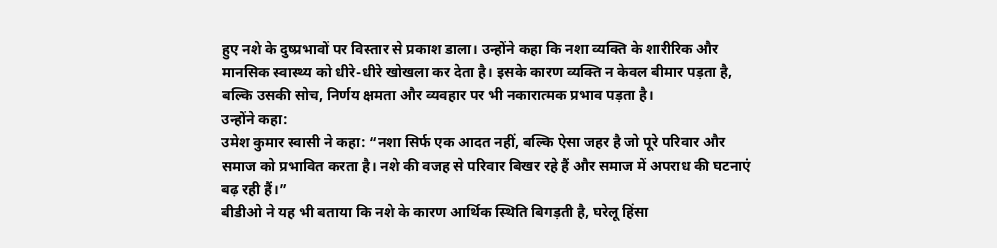हुए नशे के दुष्प्रभावों पर विस्तार से प्रकाश डाला। उन्होंने कहा कि नशा व्यक्ति के शारीरिक और मानसिक स्वास्थ्य को धीरे-धीरे खोखला कर देता है। इसके कारण व्यक्ति न केवल बीमार पड़ता है, बल्कि उसकी सोच, निर्णय क्षमता और व्यवहार पर भी नकारात्मक प्रभाव पड़ता है।
उन्होंने कहा:
उमेश कुमार स्वासी ने कहा: “नशा सिर्फ एक आदत नहीं, बल्कि ऐसा जहर है जो पूरे परिवार और समाज को प्रभावित करता है। नशे की वजह से परिवार बिखर रहे हैं और समाज में अपराध की घटनाएं बढ़ रही हैं।”
बीडीओ ने यह भी बताया कि नशे के कारण आर्थिक स्थिति बिगड़ती है, घरेलू हिंसा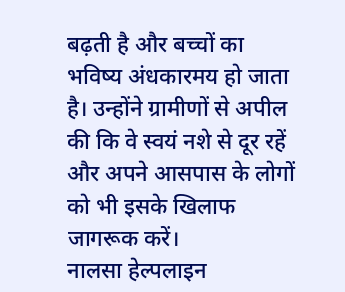बढ़ती है और बच्चों का भविष्य अंधकारमय हो जाता है। उन्होंने ग्रामीणों से अपील की कि वे स्वयं नशे से दूर रहें और अपने आसपास के लोगों को भी इसके खिलाफ जागरूक करें।
नालसा हेल्पलाइन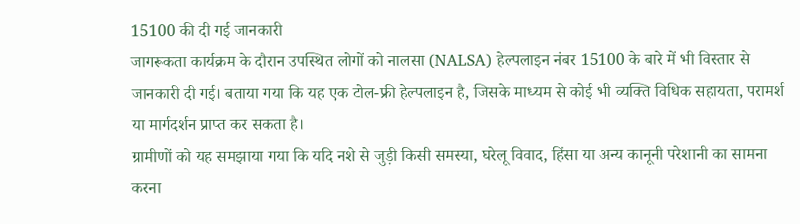15100 की दी गई जानकारी
जागरूकता कार्यक्रम के दौरान उपस्थित लोगों को नालसा (NALSA) हेल्पलाइन नंबर 15100 के बारे में भी विस्तार से जानकारी दी गई। बताया गया कि यह एक टोल-फ्री हेल्पलाइन है, जिसके माध्यम से कोई भी व्यक्ति विधिक सहायता, परामर्श या मार्गदर्शन प्राप्त कर सकता है।
ग्रामीणों को यह समझाया गया कि यदि नशे से जुड़ी किसी समस्या, घरेलू विवाद, हिंसा या अन्य कानूनी परेशानी का सामना करना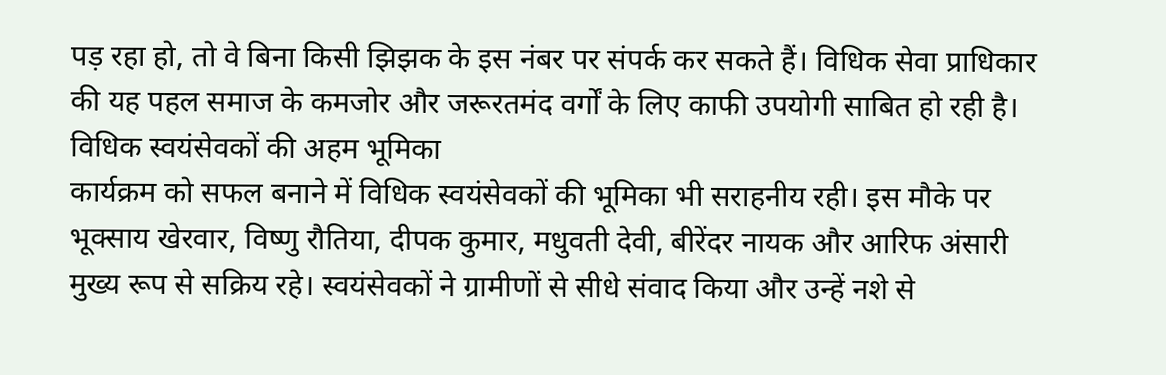पड़ रहा हो, तो वे बिना किसी झिझक के इस नंबर पर संपर्क कर सकते हैं। विधिक सेवा प्राधिकार की यह पहल समाज के कमजोर और जरूरतमंद वर्गों के लिए काफी उपयोगी साबित हो रही है।
विधिक स्वयंसेवकों की अहम भूमिका
कार्यक्रम को सफल बनाने में विधिक स्वयंसेवकों की भूमिका भी सराहनीय रही। इस मौके पर भूक्साय खेरवार, विष्णु रौतिया, दीपक कुमार, मधुवती देवी, बीरेंदर नायक और आरिफ अंसारी मुख्य रूप से सक्रिय रहे। स्वयंसेवकों ने ग्रामीणों से सीधे संवाद किया और उन्हें नशे से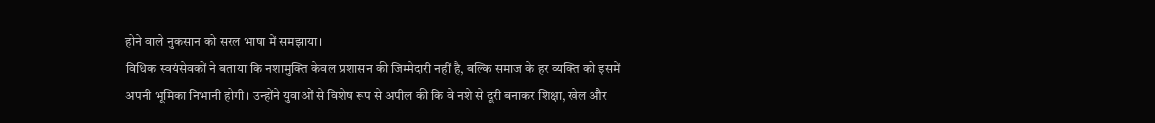होने वाले नुकसान को सरल भाषा में समझाया।
विधिक स्वयंसेवकों ने बताया कि नशामुक्ति केवल प्रशासन की जिम्मेदारी नहीं है, बल्कि समाज के हर व्यक्ति को इसमें अपनी भूमिका निभानी होगी। उन्होंने युवाओं से विशेष रूप से अपील की कि वे नशे से दूरी बनाकर शिक्षा, खेल और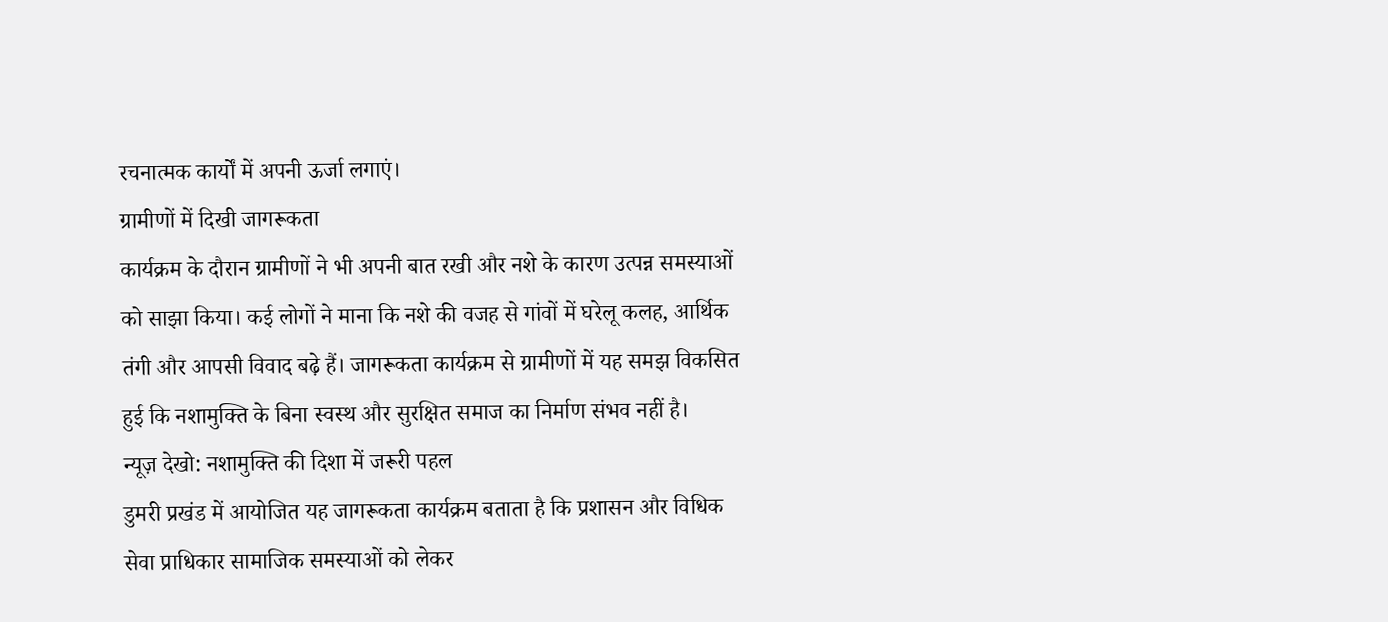रचनात्मक कार्यों में अपनी ऊर्जा लगाएं।
ग्रामीणों में दिखी जागरूकता
कार्यक्रम के दौरान ग्रामीणों ने भी अपनी बात रखी और नशे के कारण उत्पन्न समस्याओं को साझा किया। कई लोगों ने माना कि नशे की वजह से गांवों में घरेलू कलह, आर्थिक तंगी और आपसी विवाद बढ़े हैं। जागरूकता कार्यक्रम से ग्रामीणों में यह समझ विकसित हुई कि नशामुक्ति के बिना स्वस्थ और सुरक्षित समाज का निर्माण संभव नहीं है।
न्यूज़ देखो: नशामुक्ति की दिशा में जरूरी पहल
डुमरी प्रखंड में आयोजित यह जागरूकता कार्यक्रम बताता है कि प्रशासन और विधिक सेवा प्राधिकार सामाजिक समस्याओं को लेकर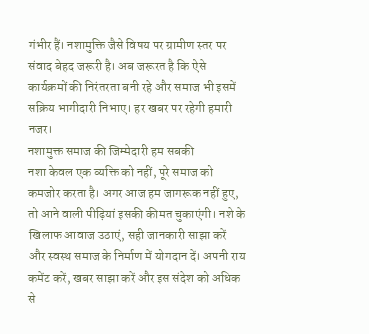गंभीर हैं। नशामुक्ति जैसे विषय पर ग्रामीण स्तर पर संवाद बेहद जरूरी है। अब जरूरत है कि ऐसे कार्यक्रमों की निरंतरता बनी रहे और समाज भी इसमें सक्रिय भागीदारी निभाए। हर खबर पर रहेगी हमारी नजर।
नशामुक्त समाज की जिम्मेदारी हम सबकी
नशा केवल एक व्यक्ति को नहीं, पूरे समाज को कमजोर करता है। अगर आज हम जागरूक नहीं हुए, तो आने वाली पीढ़ियां इसकी कीमत चुकाएंगी। नशे के खिलाफ आवाज उठाएं, सही जानकारी साझा करें और स्वस्थ समाज के निर्माण में योगदान दें। अपनी राय कमेंट करें, खबर साझा करें और इस संदेश को अधिक से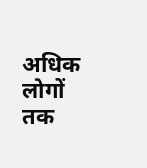अधिक लोगों तक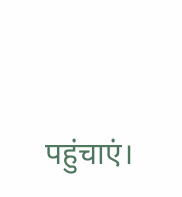पहुंचाएं।